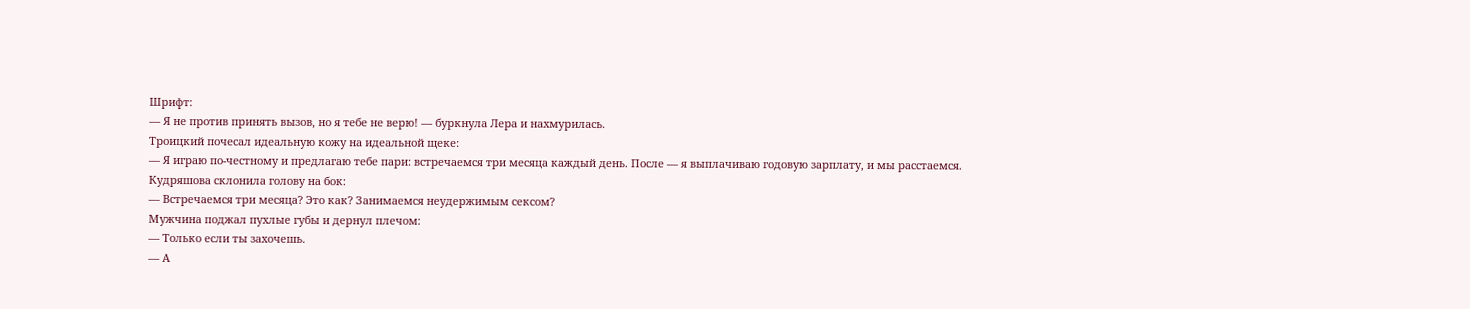Шрифт:
— Я не против принять вызов, но я тебе не верю! — буркнула Лера и нахмурилась.
Троицкий почесал идеальную кожу на идеальной щеке:
— Я играю по-честному и предлагаю тебе пари: встречаемся три месяца каждый день. После — я выплачиваю годовую зарплату, и мы расстаемся.
Кудряшова склонила голову на бок:
— Встречаемся три месяца? Это как? Занимаемся неудержимым сексом?
Мужчина поджал пухлые губы и дернул плечом:
— Только если ты захочешь.
— А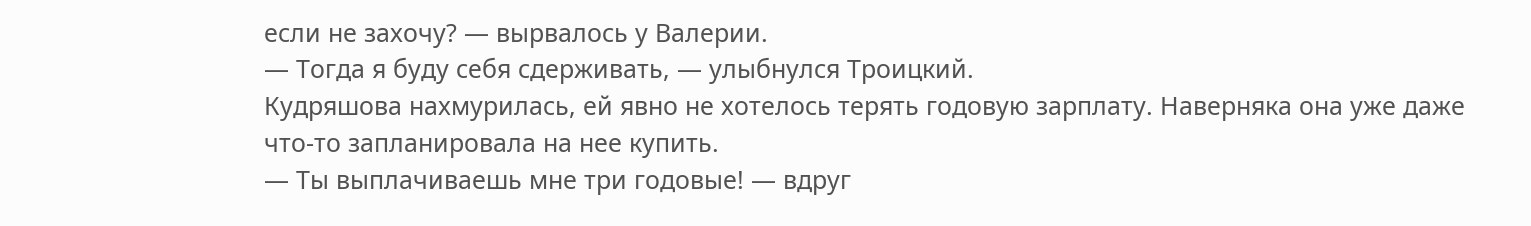если не захочу? — вырвалось у Валерии.
— Тогда я буду себя сдерживать, — улыбнулся Троицкий.
Кудряшова нахмурилась, ей явно не хотелось терять годовую зарплату. Наверняка она уже даже что-то запланировала на нее купить.
— Ты выплачиваешь мне три годовые! — вдруг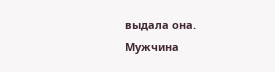выдала она.
Мужчина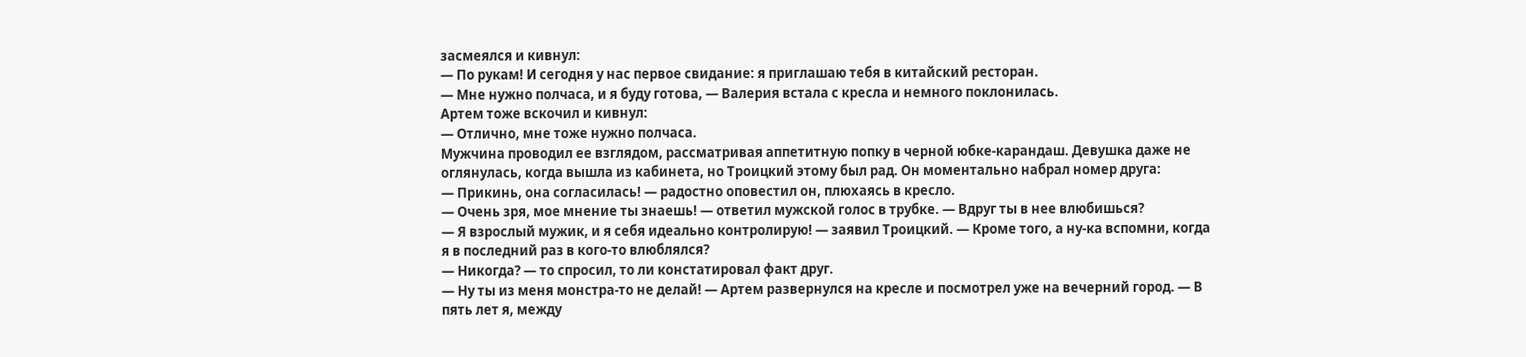засмеялся и кивнул:
— По рукам! И сегодня у нас первое свидание: я приглашаю тебя в китайский ресторан.
— Мне нужно полчаса, и я буду готова, — Валерия встала с кресла и немного поклонилась.
Артем тоже вскочил и кивнул:
— Отлично, мне тоже нужно полчаса.
Мужчина проводил ее взглядом, рассматривая аппетитную попку в черной юбке-карандаш. Девушка даже не оглянулась, когда вышла из кабинета, но Троицкий этому был рад. Он моментально набрал номер друга:
— Прикинь, она согласилась! — радостно оповестил он, плюхаясь в кресло.
— Очень зря, мое мнение ты знаешь! — ответил мужской голос в трубке. — Вдруг ты в нее влюбишься?
— Я взрослый мужик, и я себя идеально контролирую! — заявил Троицкий. — Кроме того, а ну-ка вспомни, когда я в последний раз в кого-то влюблялся?
— Никогда? — то спросил, то ли констатировал факт друг.
— Ну ты из меня монстра-то не делай! — Артем развернулся на кресле и посмотрел уже на вечерний город. — В пять лет я, между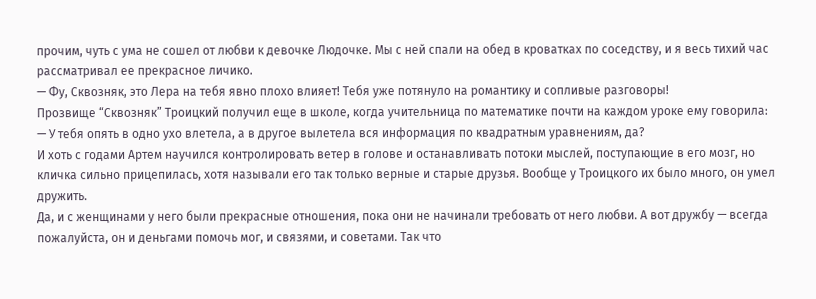прочим, чуть с ума не сошел от любви к девочке Людочке. Мы с ней спали на обед в кроватках по соседству, и я весь тихий час рассматривал ее прекрасное личико.
— Фу, Сквозняк, это Лера на тебя явно плохо влияет! Тебя уже потянуло на романтику и сопливые разговоры!
Прозвище “Сквозняк” Троицкий получил еще в школе, когда учительница по математике почти на каждом уроке ему говорила:
— У тебя опять в одно ухо влетела, а в другое вылетела вся информация по квадратным уравнениям, да?
И хоть с годами Артем научился контролировать ветер в голове и останавливать потоки мыслей, поступающие в его мозг, но кличка сильно прицепилась, хотя называли его так только верные и старые друзья. Вообще у Троицкого их было много, он умел дружить.
Да, и с женщинами у него были прекрасные отношения, пока они не начинали требовать от него любви. А вот дружбу — всегда пожалуйста, он и деньгами помочь мог, и связями, и советами. Так что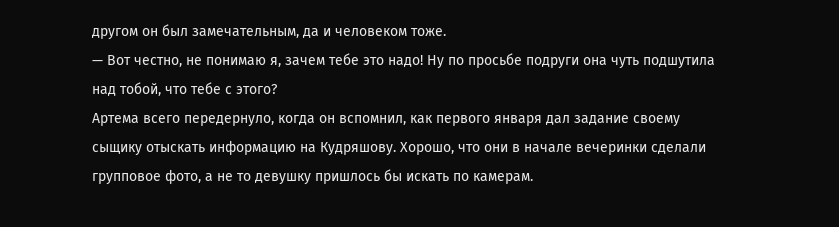другом он был замечательным, да и человеком тоже.
— Вот честно, не понимаю я, зачем тебе это надо! Ну по просьбе подруги она чуть подшутила над тобой, что тебе с этого?
Артема всего передернуло, когда он вспомнил, как первого января дал задание своему сыщику отыскать информацию на Кудряшову. Хорошо, что они в начале вечеринки сделали групповое фото, а не то девушку пришлось бы искать по камерам.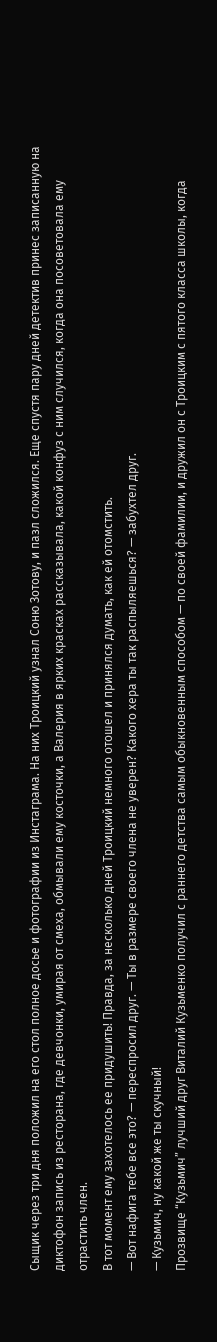Сыщик через три дня положил на его стол полное досье и фотографии из Инстаграма. На них Троицкий узнал Соню Зотову, и пазл сложился. Еще спустя пару дней детектив принес записанную на диктофон запись из ресторана, где девчонки, умирая от смеха, обмывали ему косточки, а Валерия в ярких красках рассказывала, какой конфуз с ним случился, когда она посоветовала ему отрастить член.
В тот момент ему захотелось ее придушить! Правда, за несколько дней Троицкий немного отошел и принялся думать, как ей отомстить.
— Вот нафига тебе все это? — переспросил друг. — Ты в размере своего члена не уверен? Какого хера ты так распыляешься? — забухтел друг.
— Кузьмич, ну какой же ты скучный!
Прозвище “Кузьмич” лучший друг Виталий Кузьменко получил с раннего детства самым обыкновенным способом — по своей фамилии, и дружил он с Троицким с пятого класса школы, когда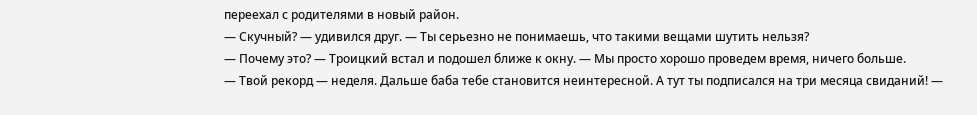переехал с родителями в новый район.
— Скучный? — удивился друг. — Ты серьезно не понимаешь, что такими вещами шутить нельзя?
— Почему это? — Троицкий встал и подошел ближе к окну. — Мы просто хорошо проведем время, ничего больше.
— Твой рекорд — неделя. Дальше баба тебе становится неинтересной. А тут ты подписался на три месяца свиданий! —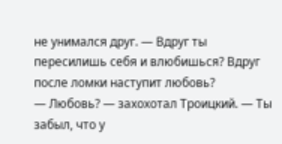не унимался друг. — Вдруг ты пересилишь себя и влюбишься? Вдруг после ломки наступит любовь?
— Любовь? — захохотал Троицкий. — Ты забыл, что у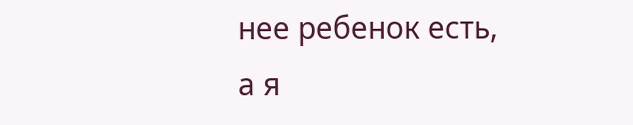нее ребенок есть, а я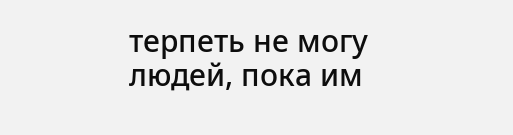терпеть не могу людей, пока им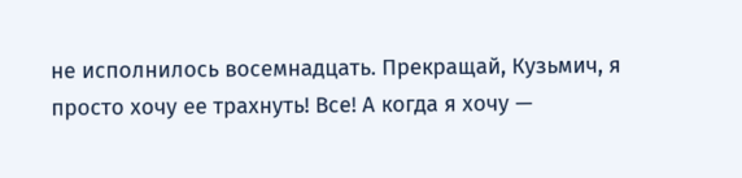не исполнилось восемнадцать. Прекращай, Кузьмич, я просто хочу ее трахнуть! Все! А когда я хочу —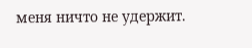меня ничто не удержит.